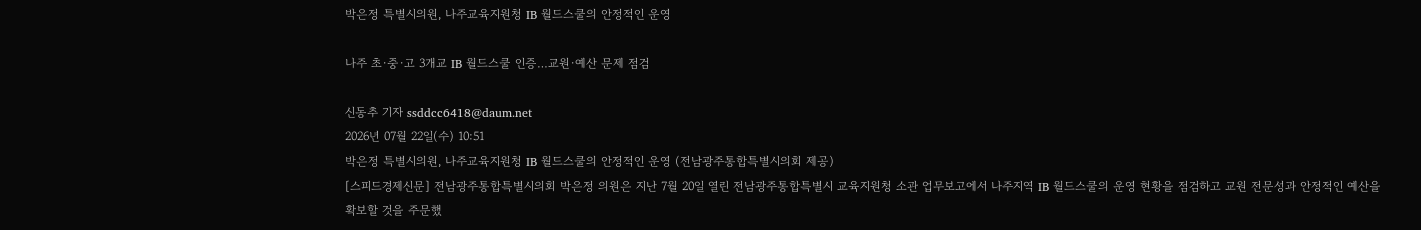박은정 특별시의원, 나주교육지원청 IB 월드스쿨의 안정적인 운영

나주 초·중·고 3개교 IB 월드스쿨 인증…교원·예산 문제 점검

신동추 기자 ssddcc6418@daum.net
2026년 07월 22일(수) 10:51
박은정 특별시의원, 나주교육지원청 IB 월드스쿨의 안정적인 운영 (전남광주통합특별시의회 제공)
[스피드경제신문] 전남광주통합특별시의회 박은정 의원은 지난 7월 20일 열린 전남광주통합특별시 교육지원청 소관 업무보고에서 나주지역 IB 월드스쿨의 운영 현황을 점검하고 교원 전문성과 안정적인 예산을 확보할 것을 주문했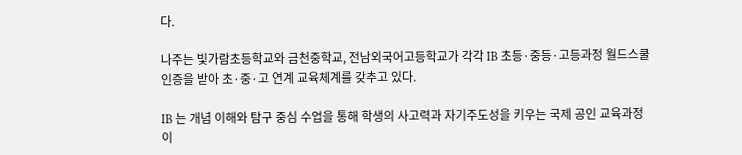다.

나주는 빛가람초등학교와 금천중학교, 전남외국어고등학교가 각각 IB 초등·중등·고등과정 월드스쿨 인증을 받아 초·중·고 연계 교육체계를 갖추고 있다.

IB 는 개념 이해와 탐구 중심 수업을 통해 학생의 사고력과 자기주도성을 키우는 국제 공인 교육과정이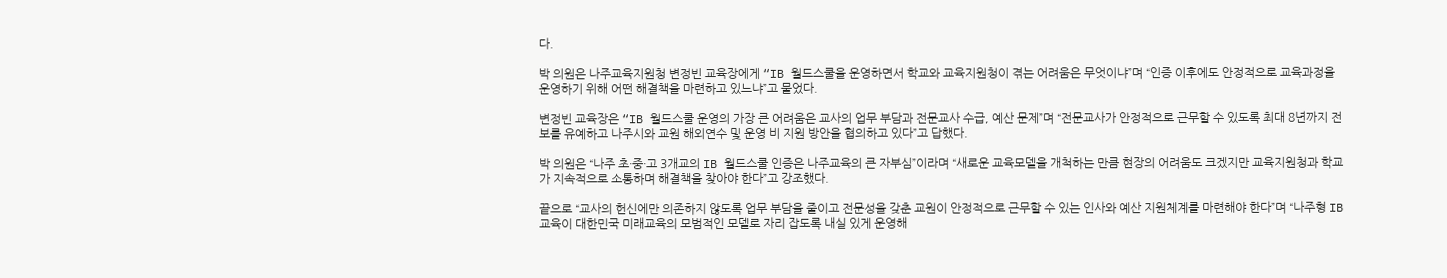다.

박 의원은 나주교육지원청 변정빈 교육장에게 “IB 월드스쿨을 운영하면서 학교와 교육지원청이 겪는 어려움은 무엇이냐”며 “인증 이후에도 안정적으로 교육과정을 운영하기 위해 어떤 해결책을 마련하고 있느냐”고 물었다.

변정빈 교육장은 “IB 월드스쿨 운영의 가장 큰 어려움은 교사의 업무 부담과 전문교사 수급, 예산 문제”며 “전문교사가 안정적으로 근무할 수 있도록 최대 8년까지 전보를 유예하고 나주시와 교원 해외연수 및 운영 비 지원 방안을 협의하고 있다”고 답했다.

박 의원은 “나주 초·중·고 3개교의 IB 월드스쿨 인증은 나주교육의 큰 자부심”이라며 “새로운 교육모델을 개척하는 만큼 현장의 어려움도 크겠지만 교육지원청과 학교가 지속적으로 소통하며 해결책을 찾아야 한다”고 강조했다.

끝으로 “교사의 헌신에만 의존하지 않도록 업무 부담을 줄이고 전문성을 갖춘 교원이 안정적으로 근무할 수 있는 인사와 예산 지원체계를 마련해야 한다”며 “나주형 IB 교육이 대한민국 미래교육의 모범적인 모델로 자리 잡도록 내실 있게 운영해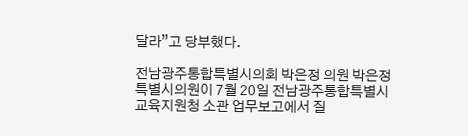달라”고 당부했다.

전남광주통합특별시의회 박은정 의원 박은정 특별시의원이 7월 20일 전남광주통합특별시 교육지원청 소관 업무보고에서 질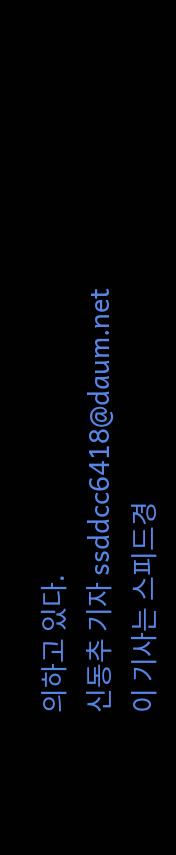의하고 있다.
신동추 기자 ssddcc6418@daum.net
이 기사는 스피드경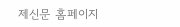제신문 홈페이지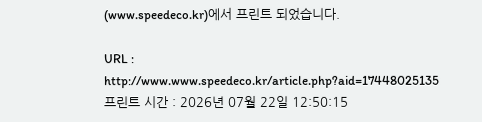(www.speedeco.kr)에서 프린트 되었습니다.

URL : http://www.www.speedeco.kr/article.php?aid=17448025135
프린트 시간 : 2026년 07월 22일 12:50:15